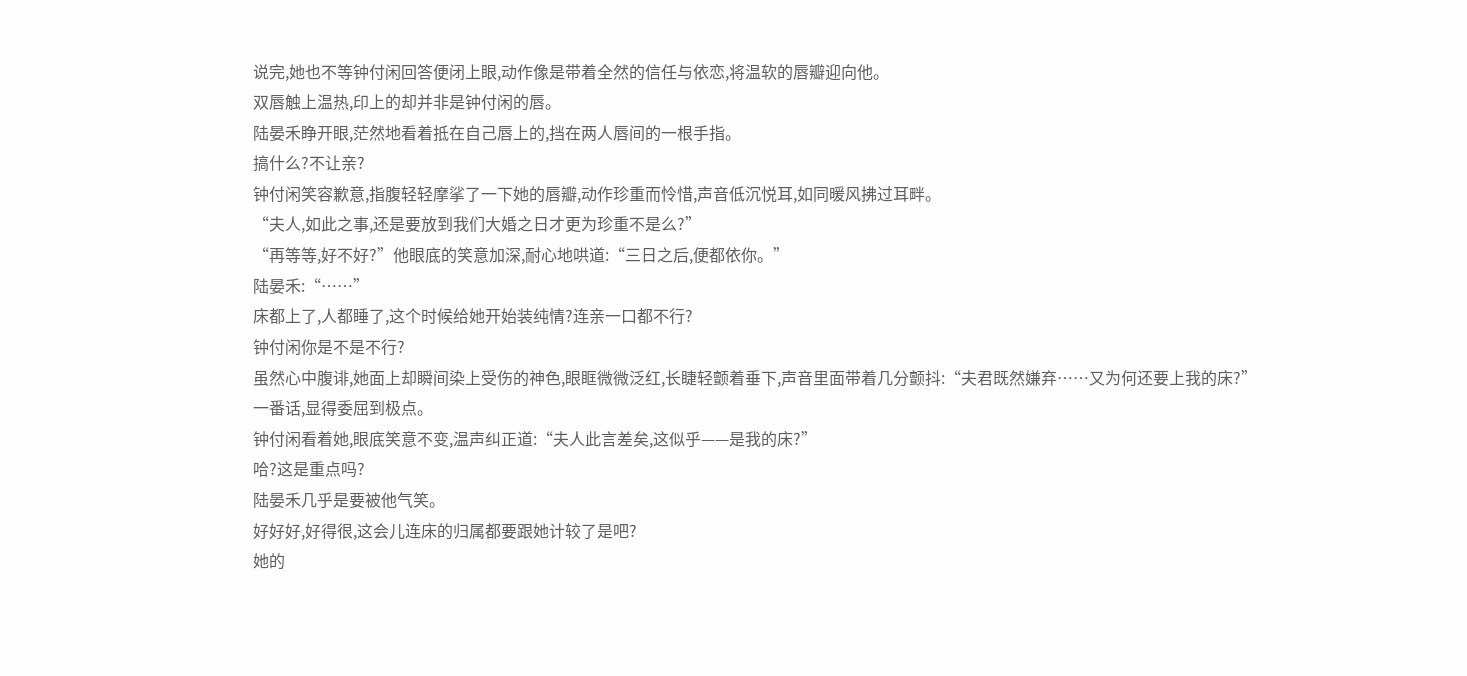说完,她也不等钟付闲回答便闭上眼,动作像是带着全然的信任与依恋,将温软的唇瓣迎向他。
双唇触上温热,印上的却并非是钟付闲的唇。
陆晏禾睁开眼,茫然地看着抵在自己唇上的,挡在两人唇间的一根手指。
搞什么?不让亲?
钟付闲笑容歉意,指腹轻轻摩挲了一下她的唇瓣,动作珍重而怜惜,声音低沉悦耳,如同暖风拂过耳畔。
“夫人,如此之事,还是要放到我们大婚之日才更为珍重不是么?”
“再等等,好不好?”他眼底的笑意加深,耐心地哄道:“三日之后,便都依你。”
陆晏禾:“……”
床都上了,人都睡了,这个时候给她开始装纯情?连亲一口都不行?
钟付闲你是不是不行?
虽然心中腹诽,她面上却瞬间染上受伤的神色,眼眶微微泛红,长睫轻颤着垂下,声音里面带着几分颤抖:“夫君既然嫌弃……又为何还要上我的床?”
一番话,显得委屈到极点。
钟付闲看着她,眼底笑意不变,温声纠正道:“夫人此言差矣,这似乎——是我的床?”
哈?这是重点吗?
陆晏禾几乎是要被他气笑。
好好好,好得很,这会儿连床的归属都要跟她计较了是吧?
她的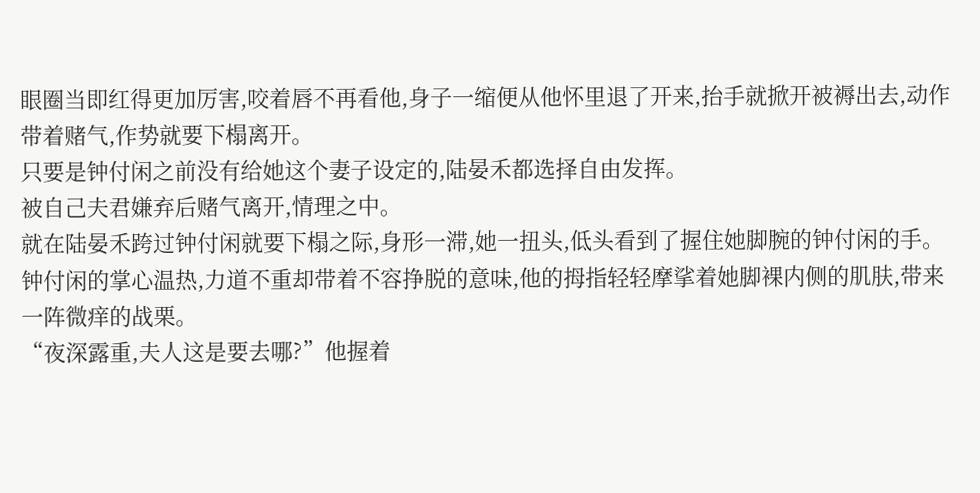眼圈当即红得更加厉害,咬着唇不再看他,身子一缩便从他怀里退了开来,抬手就掀开被褥出去,动作带着赌气,作势就要下榻离开。
只要是钟付闲之前没有给她这个妻子设定的,陆晏禾都选择自由发挥。
被自己夫君嫌弃后赌气离开,情理之中。
就在陆晏禾跨过钟付闲就要下榻之际,身形一滞,她一扭头,低头看到了握住她脚腕的钟付闲的手。
钟付闲的掌心温热,力道不重却带着不容挣脱的意味,他的拇指轻轻摩挲着她脚裸内侧的肌肤,带来一阵微痒的战栗。
“夜深露重,夫人这是要去哪?”他握着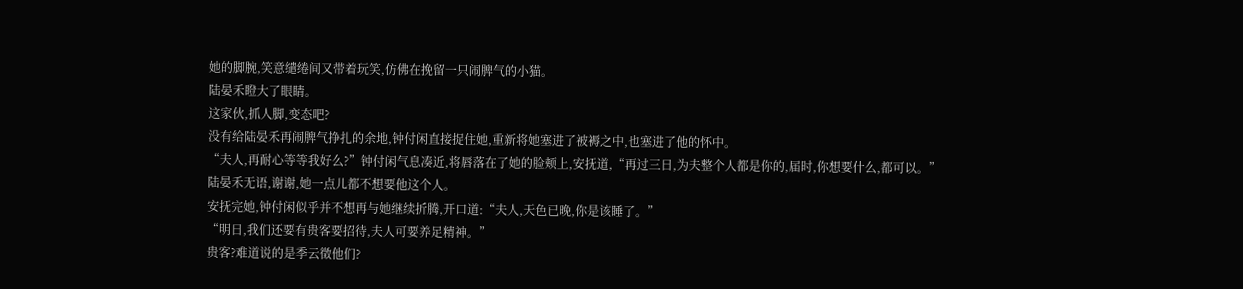她的脚腕,笑意缱绻间又带着玩笑,仿佛在挽留一只闹脾气的小猫。
陆晏禾瞪大了眼睛。
这家伙,抓人脚,变态吧?
没有给陆晏禾再闹脾气挣扎的余地,钟付闲直接捉住她,重新将她塞进了被褥之中,也塞进了他的怀中。
“夫人,再耐心等等我好么?”钟付闲气息凑近,将唇落在了她的脸颊上,安抚道,“再过三日,为夫整个人都是你的,届时,你想要什么,都可以。”
陆晏禾无语,谢谢,她一点儿都不想要他这个人。
安抚完她,钟付闲似乎并不想再与她继续折腾,开口道:“夫人,天色已晚,你是该睡了。”
“明日,我们还要有贵客要招待,夫人可要养足精神。”
贵客?难道说的是季云徵他们?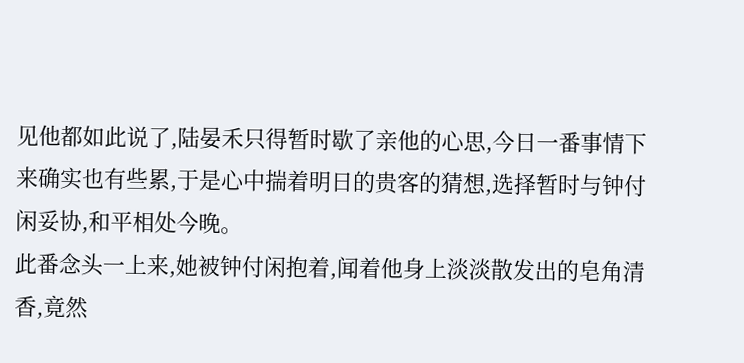见他都如此说了,陆晏禾只得暂时歇了亲他的心思,今日一番事情下来确实也有些累,于是心中揣着明日的贵客的猜想,选择暂时与钟付闲妥协,和平相处今晚。
此番念头一上来,她被钟付闲抱着,闻着他身上淡淡散发出的皂角清香,竟然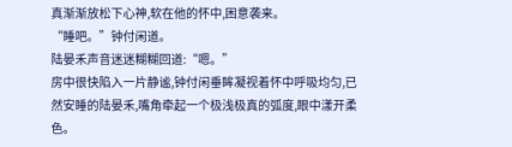真渐渐放松下心神,软在他的怀中,困意袭来。
“睡吧。”钟付闲道。
陆晏禾声音迷迷糊糊回道:“嗯。”
房中很快陷入一片静谧,钟付闲垂眸凝视着怀中呼吸均匀,已然安睡的陆晏禾,嘴角牵起一个极浅极真的弧度,眼中漾开柔色。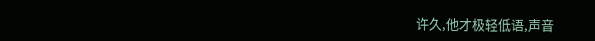许久,他才极轻低语,声音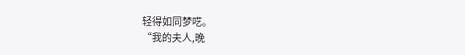轻得如同梦呓。
“我的夫人,晚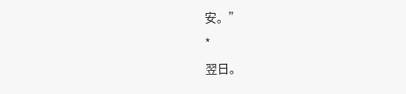安。”
*
翌日。